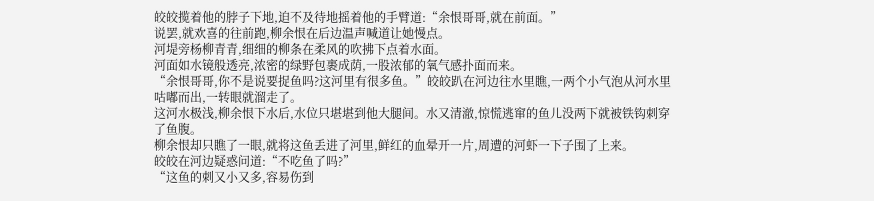皎皎揽着他的脖子下地,迫不及待地摇着他的手臂道:“余恨哥哥,就在前面。”
说罢,就欢喜的往前跑,柳余恨在后边温声喊道让她慢点。
河堤旁杨柳青青,细细的柳条在柔风的吹拂下点着水面。
河面如水镜般透亮,浓密的绿野包裹成荫,一股浓郁的氧气感扑面而来。
“余恨哥哥,你不是说要捉鱼吗?这河里有很多鱼。”皎皎趴在河边往水里瞧,一两个小气泡从河水里咕嘟而出,一转眼就溜走了。
这河水极浅,柳余恨下水后,水位只堪堪到他大腿间。水又清澈,惊慌逃窜的鱼儿没两下就被铁钩刺穿了鱼腹。
柳余恨却只瞧了一眼,就将这鱼丢进了河里,鲜红的血晕开一片,周遭的河虾一下子围了上来。
皎皎在河边疑惑问道:“不吃鱼了吗?”
“这鱼的刺又小又多,容易伤到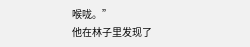喉咙。”
他在林子里发现了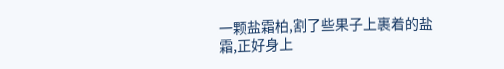一颗盐霜柏,割了些果子上裹着的盐霜,正好身上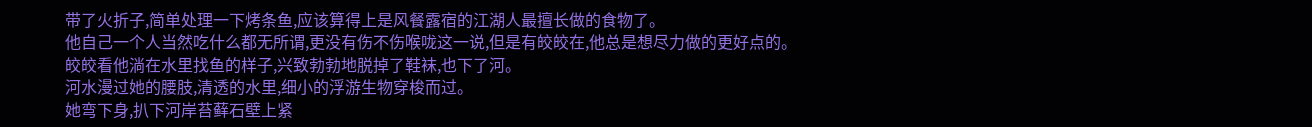带了火折子,简单处理一下烤条鱼,应该算得上是风餐露宿的江湖人最擅长做的食物了。
他自己一个人当然吃什么都无所谓,更没有伤不伤喉咙这一说,但是有皎皎在,他总是想尽力做的更好点的。
皎皎看他淌在水里找鱼的样子,兴致勃勃地脱掉了鞋袜,也下了河。
河水漫过她的腰肢,清透的水里,细小的浮游生物穿梭而过。
她弯下身,扒下河岸苔藓石壁上紧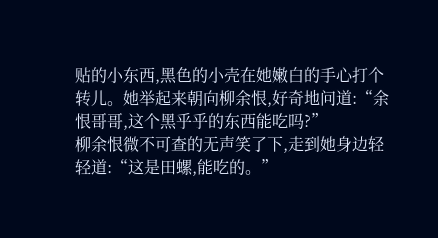贴的小东西,黑色的小壳在她嫩白的手心打个转儿。她举起来朝向柳余恨,好奇地问道:“余恨哥哥,这个黑乎乎的东西能吃吗?”
柳余恨微不可查的无声笑了下,走到她身边轻轻道:“这是田螺,能吃的。”